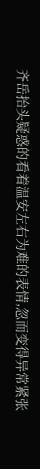齐岳抬头疑惑的看着温安左右为难的表情,忽而变得异常紧张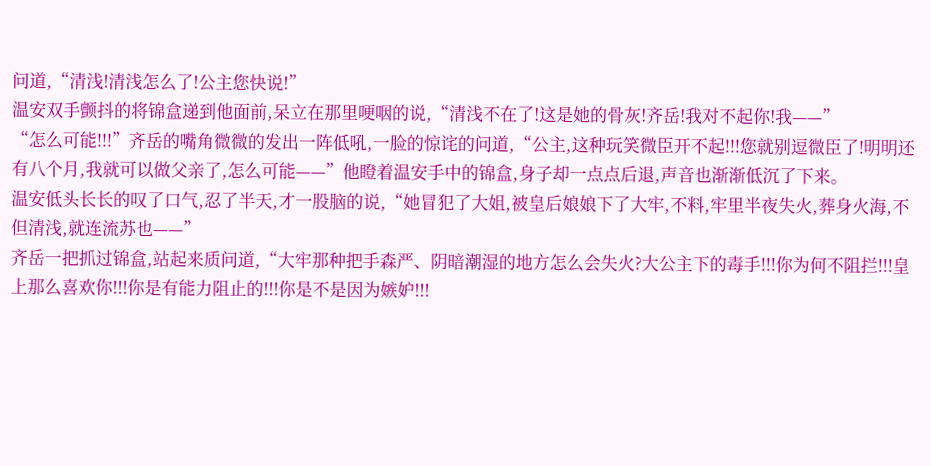问道,“清浅!清浅怎么了!公主您快说!”
温安双手颤抖的将锦盒递到他面前,呆立在那里哽咽的说,“清浅不在了!这是她的骨灰!齐岳!我对不起你!我——”
“怎么可能!!!”齐岳的嘴角微微的发出一阵低吼,一脸的惊诧的问道,“公主,这种玩笑微臣开不起!!!您就别逗微臣了!明明还有八个月,我就可以做父亲了,怎么可能——”他瞪着温安手中的锦盒,身子却一点点后退,声音也渐渐低沉了下来。
温安低头长长的叹了口气,忍了半天,才一股脑的说,“她冒犯了大姐,被皇后娘娘下了大牢,不料,牢里半夜失火,葬身火海,不但清浅,就连流苏也——”
齐岳一把抓过锦盒,站起来质问道,“大牢那种把手森严、阴暗潮湿的地方怎么会失火?大公主下的毒手!!!你为何不阻拦!!!皇上那么喜欢你!!!你是有能力阻止的!!!你是不是因为嫉妒!!!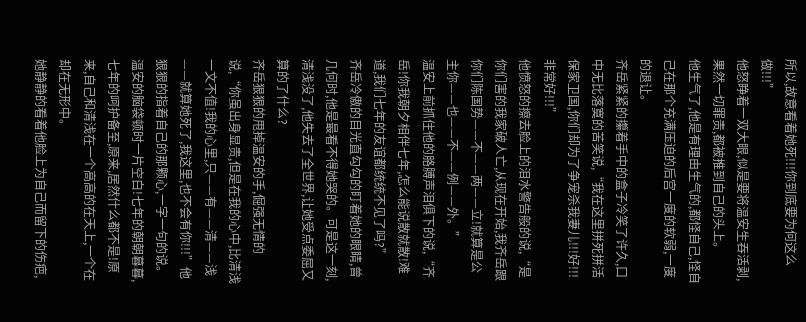所以,故意看着她死!!!你到底要为何这么做!!!”
他怒睁着一双大眼,似是要将温安生吞活剥,果然一切罪责,都被推到自己的头上。
他生气了,他是有理由生气的,都怪自己,怪自己在那个充满压迫的后宫一度的软弱,一度的退让。
齐岳紧紧的攥着手中的盒子冷笑了许久,口中无比落寞的苦笑说,“我在这里拼死拼活保家卫国,你们却为了争宠杀我妻儿!!!好!!!非常好!!!”
他愤怒的擦去脸上的泪水警告般的说,“是你们害的我家破人亡,从现在开始,我齐岳跟你们陈国势——不——两——立!就算是公主你——也——不——例——外。”
温安上前抓住他的胳膊声泪俱下的说,“齐岳!你我朝夕相伴七年,怎么能说散就散!难道,我们七年的友谊都统统不见了吗?”
齐岳冷傲的目光直勾勾的盯着她的眼睛,曾几何时,他是最看不得她哭的。可是这一刻,清浅没了,他失去了全世界,让她受点委屈又算的了什么?
齐岳狠狠的甩掉温安的手,倔强无情的说,“你虽出身显贵,但是在我的心中,比清浅一文不值!我的心里,只——有——清——浅——就算她死了,我这里,也不会有你!!!”他狠狠的指着自己的那颗心,一字一句的说。
温安的脑袋顿时一片空白!七年的朝朝暮暮,七年的呵护备至,原来,居然什么都不是!原来,自己和清浅在一个高高的在天上,一个在却在无形中。
她静静的看着他脸上为自己而留下的伤疤,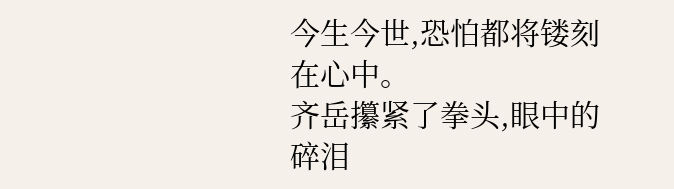今生今世,恐怕都将镂刻在心中。
齐岳攥紧了拳头,眼中的碎泪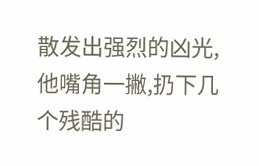散发出强烈的凶光,他嘴角一撇,扔下几个残酷的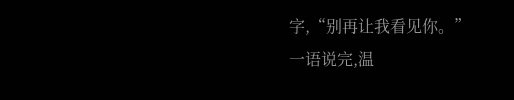字,“别再让我看见你。”
一语说完,温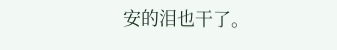安的泪也干了。